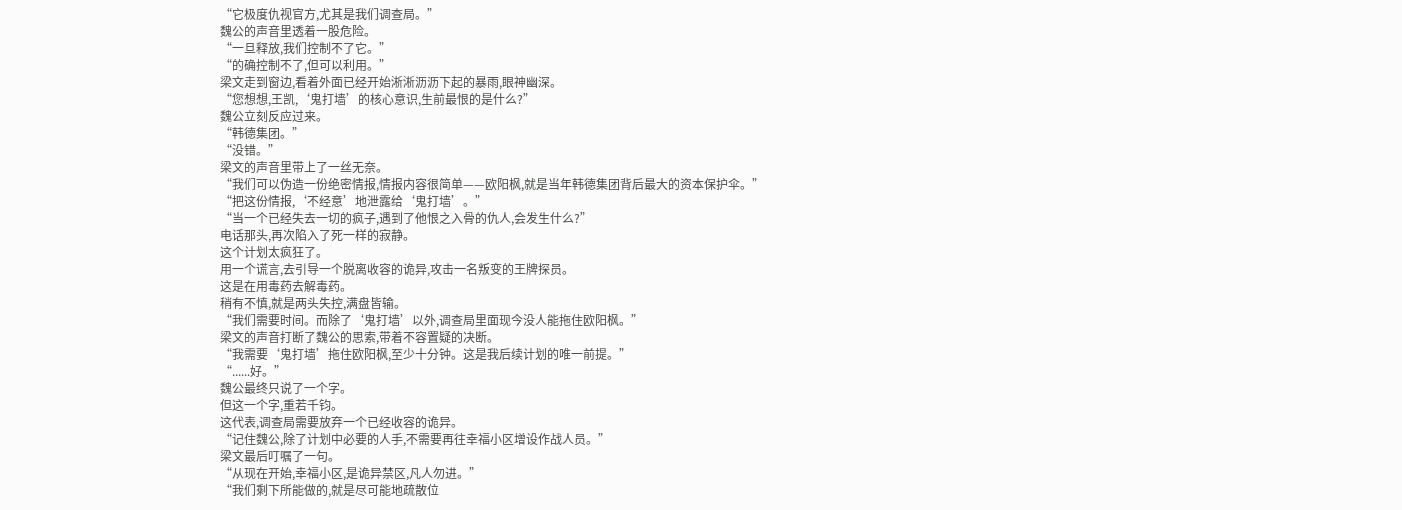“它极度仇视官方,尤其是我们调查局。”
魏公的声音里透着一股危险。
“一旦释放,我们控制不了它。”
“的确控制不了,但可以利用。”
梁文走到窗边,看着外面已经开始淅淅沥沥下起的暴雨,眼神幽深。
“您想想,王凯,‘鬼打墙’的核心意识,生前最恨的是什么?”
魏公立刻反应过来。
“韩德集团。”
“没错。”
梁文的声音里带上了一丝无奈。
“我们可以伪造一份绝密情报,情报内容很简单——欧阳枫,就是当年韩德集团背后最大的资本保护伞。”
“把这份情报,‘不经意’地泄露给‘鬼打墙’。”
“当一个已经失去一切的疯子,遇到了他恨之入骨的仇人,会发生什么?”
电话那头,再次陷入了死一样的寂静。
这个计划太疯狂了。
用一个谎言,去引导一个脱离收容的诡异,攻击一名叛变的王牌探员。
这是在用毒药去解毒药。
稍有不慎,就是两头失控,满盘皆输。
“我们需要时间。而除了‘鬼打墙’以外,调查局里面现今没人能拖住欧阳枫。”
梁文的声音打断了魏公的思索,带着不容置疑的决断。
“我需要‘鬼打墙’拖住欧阳枫,至少十分钟。这是我后续计划的唯一前提。”
“......好。”
魏公最终只说了一个字。
但这一个字,重若千钧。
这代表,调查局需要放弃一个已经收容的诡异。
“记住魏公,除了计划中必要的人手,不需要再往幸福小区增设作战人员。”
梁文最后叮嘱了一句。
“从现在开始,幸福小区,是诡异禁区,凡人勿进。”
“我们剩下所能做的,就是尽可能地疏散位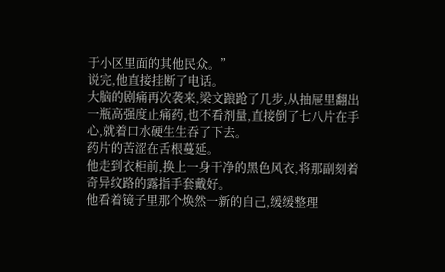于小区里面的其他民众。”
说完,他直接挂断了电话。
大脑的剧痛再次袭来,梁文踉跄了几步,从抽屉里翻出一瓶高强度止痛药,也不看剂量,直接倒了七八片在手心,就着口水硬生生吞了下去。
药片的苦涩在舌根蔓延。
他走到衣柜前,换上一身干净的黑色风衣,将那副刻着奇异纹路的露指手套戴好。
他看着镜子里那个焕然一新的自己,缓缓整理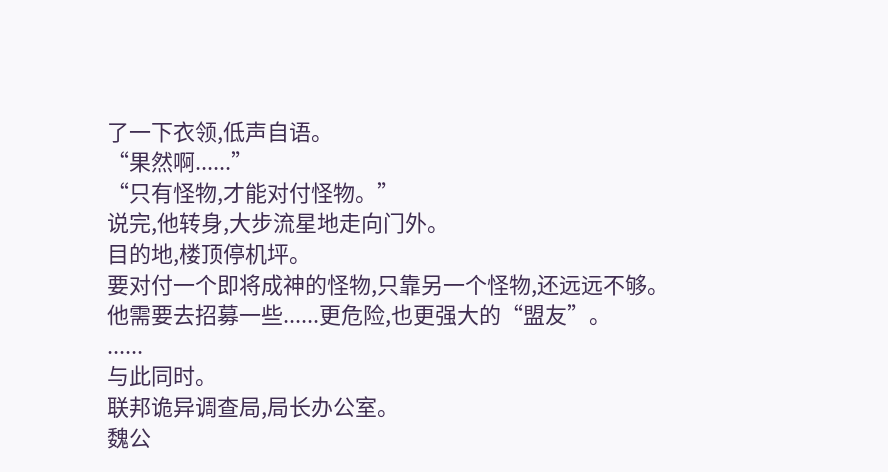了一下衣领,低声自语。
“果然啊......”
“只有怪物,才能对付怪物。”
说完,他转身,大步流星地走向门外。
目的地,楼顶停机坪。
要对付一个即将成神的怪物,只靠另一个怪物,还远远不够。
他需要去招募一些......更危险,也更强大的“盟友”。
......
与此同时。
联邦诡异调查局,局长办公室。
魏公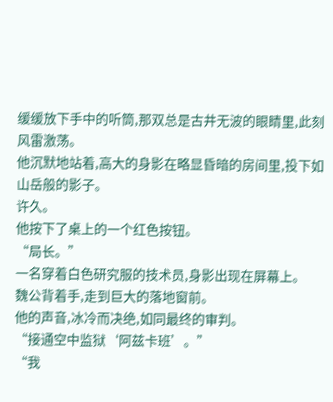缓缓放下手中的听筒,那双总是古井无波的眼睛里,此刻风雷激荡。
他沉默地站着,高大的身影在略显昏暗的房间里,投下如山岳般的影子。
许久。
他按下了桌上的一个红色按钮。
“局长。”
一名穿着白色研究服的技术员,身影出现在屏幕上。
魏公背着手,走到巨大的落地窗前。
他的声音,冰冷而决绝,如同最终的审判。
“接通空中监狱‘阿兹卡班’。”
“我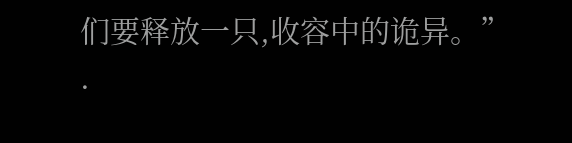们要释放一只,收容中的诡异。”
.